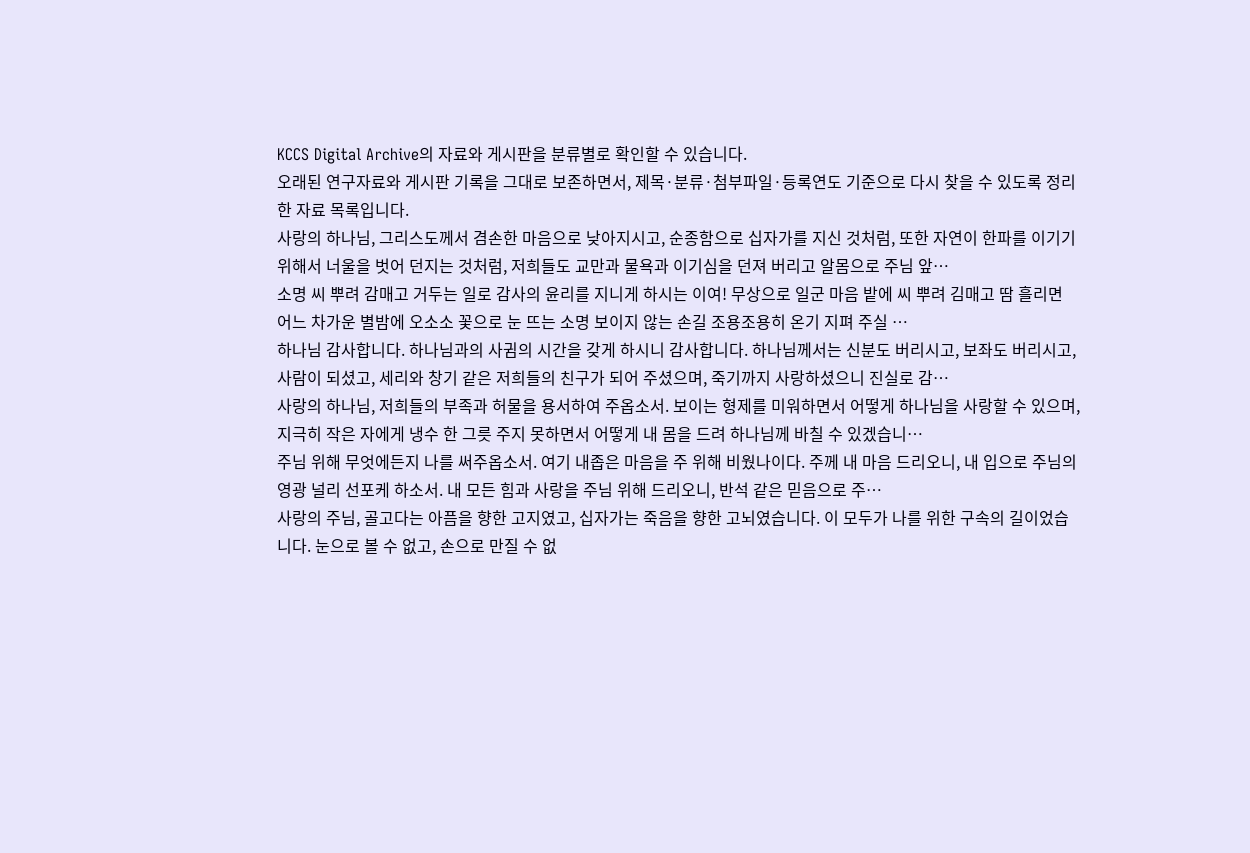KCCS Digital Archive의 자료와 게시판을 분류별로 확인할 수 있습니다.
오래된 연구자료와 게시판 기록을 그대로 보존하면서, 제목·분류·첨부파일·등록연도 기준으로 다시 찾을 수 있도록 정리한 자료 목록입니다.
사랑의 하나님, 그리스도께서 겸손한 마음으로 낮아지시고, 순종함으로 십자가를 지신 것처럼, 또한 자연이 한파를 이기기 위해서 너울을 벗어 던지는 것처럼, 저희들도 교만과 물욕과 이기심을 던져 버리고 알몸으로 주님 앞…
소명 씨 뿌려 감매고 거두는 일로 감사의 윤리를 지니게 하시는 이여! 무상으로 일군 마음 밭에 씨 뿌려 김매고 땀 흘리면 어느 차가운 별밤에 오소소 꽃으로 눈 뜨는 소명 보이지 않는 손길 조용조용히 온기 지펴 주실 …
하나님 감사합니다. 하나님과의 사귐의 시간을 갖게 하시니 감사합니다. 하나님께서는 신분도 버리시고, 보좌도 버리시고, 사람이 되셨고, 세리와 창기 같은 저희들의 친구가 되어 주셨으며, 죽기까지 사랑하셨으니 진실로 감…
사랑의 하나님, 저희들의 부족과 허물을 용서하여 주옵소서. 보이는 형제를 미워하면서 어떻게 하나님을 사랑할 수 있으며, 지극히 작은 자에게 냉수 한 그릇 주지 못하면서 어떻게 내 몸을 드려 하나님께 바칠 수 있겠습니…
주님 위해 무엇에든지 나를 써주옵소서. 여기 내좁은 마음을 주 위해 비웠나이다. 주께 내 마음 드리오니, 내 입으로 주님의 영광 널리 선포케 하소서. 내 모든 힘과 사랑을 주님 위해 드리오니, 반석 같은 믿음으로 주…
사랑의 주님, 골고다는 아픔을 향한 고지였고, 십자가는 죽음을 향한 고뇌였습니다. 이 모두가 나를 위한 구속의 길이었습니다. 눈으로 볼 수 없고, 손으로 만질 수 없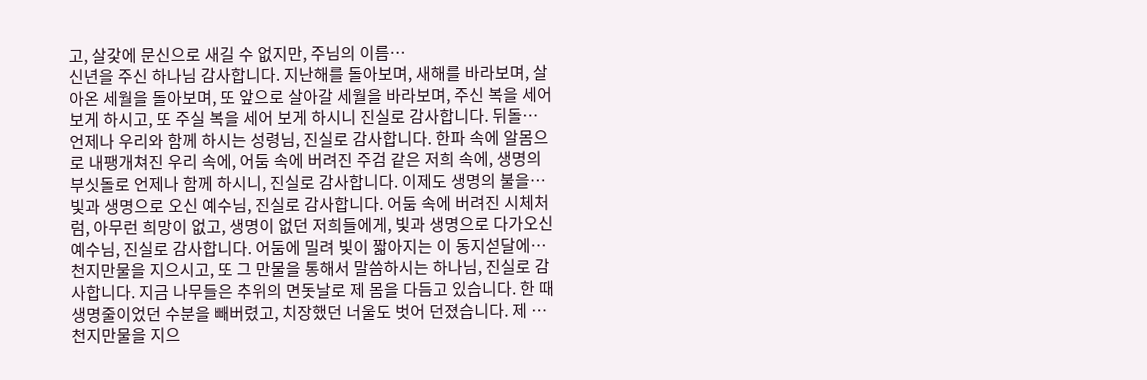고, 살갗에 문신으로 새길 수 없지만, 주님의 이름…
신년을 주신 하나님 감사합니다. 지난해를 돌아보며, 새해를 바라보며, 살아온 세월을 돌아보며, 또 앞으로 살아갈 세월을 바라보며, 주신 복을 세어보게 하시고, 또 주실 복을 세어 보게 하시니 진실로 감사합니다. 뒤돌…
언제나 우리와 함께 하시는 성령님, 진실로 감사합니다. 한파 속에 알몸으로 내팽개쳐진 우리 속에, 어둠 속에 버려진 주검 같은 저희 속에, 생명의 부싯돌로 언제나 함께 하시니, 진실로 감사합니다. 이제도 생명의 불을…
빛과 생명으로 오신 예수님, 진실로 감사합니다. 어둠 속에 버려진 시체처럼, 아무런 희망이 없고, 생명이 없던 저희들에게, 빛과 생명으로 다가오신 예수님, 진실로 감사합니다. 어둠에 밀려 빛이 짧아지는 이 동지섣달에…
천지만물을 지으시고, 또 그 만물을 통해서 말씀하시는 하나님, 진실로 감사합니다. 지금 나무들은 추위의 면돗날로 제 몸을 다듬고 있습니다. 한 때 생명줄이었던 수분을 빼버렸고, 치장했던 너울도 벗어 던졌습니다. 제 …
천지만물을 지으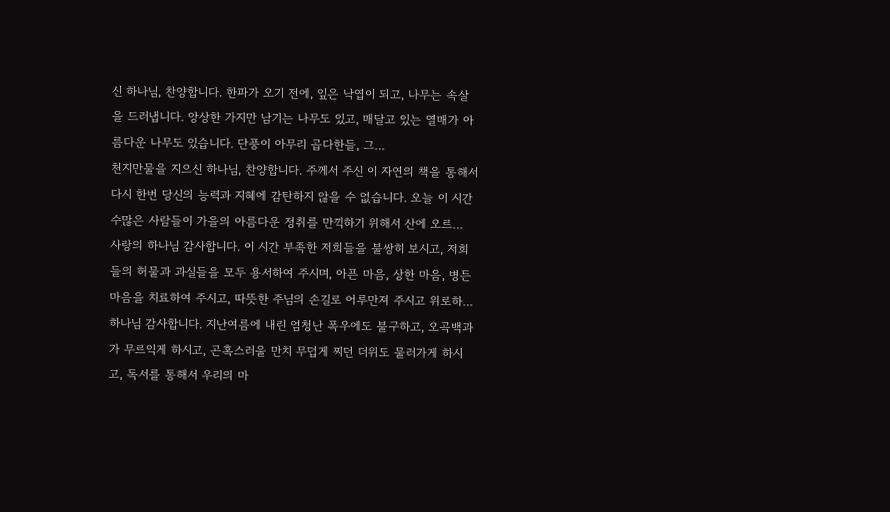신 하나님, 찬양합니다. 한파가 오기 전에, 잎은 낙엽이 되고, 나무는 속살을 드러냅니다. 앙상한 가지만 남기는 나무도 있고, 매달고 있는 열매가 아름다운 나무도 있습니다. 단풍이 아무리 곱다한들, 그…
천지만물을 지으신 하나님, 찬양합니다. 주께서 주신 이 자연의 책을 통해서 다시 한번 당신의 능력과 지혜에 감탄하지 않을 수 없습니다. 오늘 이 시간 수많은 사람들이 가을의 아름다운 정취를 만끽하기 위해서 산에 오르…
사랑의 하나님 감사합니다. 이 시간 부족한 저희들을 불쌍히 보시고, 저희들의 허물과 과실들을 모두 용서하여 주시며, 아픈 마음, 상한 마음, 병든 마음을 치료하여 주시고, 따뜻한 주님의 손길로 어루만져 주시고 위로하…
하나님 감사합니다. 지난여름에 내린 엄청난 폭우에도 불구하고, 오곡백과가 무르익게 하시고, 곤혹스러울 만치 무덥게 찌던 더위도 물러가게 하시고, 독서를 통해서 우리의 마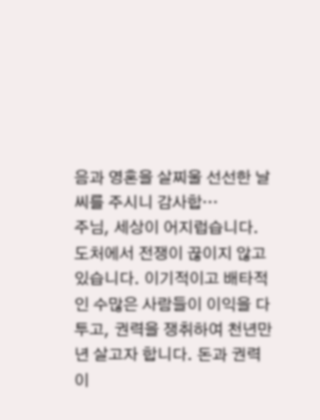음과 영혼을 살찌울 선선한 날씨를 주시니 감사합…
주님, 세상이 어지럽습니다. 도처에서 전쟁이 끊이지 않고 있습니다. 이기적이고 배타적인 수많은 사람들이 이익을 다투고, 권력을 쟁취하여 천년만년 살고자 합니다. 돈과 권력이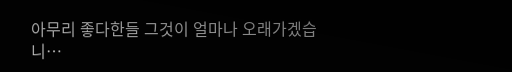아무리 좋다한들 그것이 얼마나 오래가겠습니…